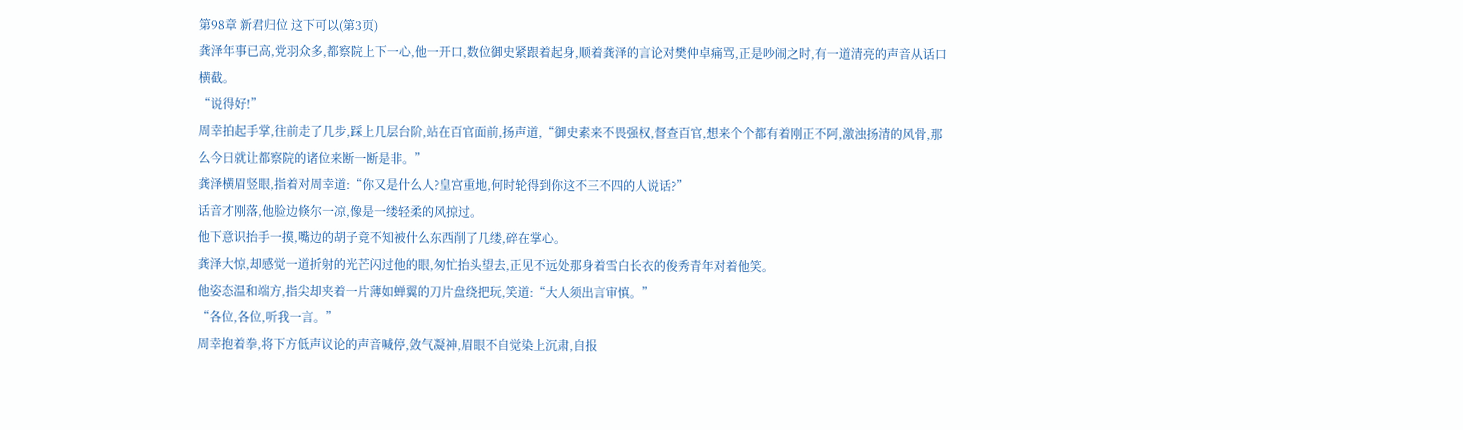第98章 新君归位 这下可以(第3页)
龚泽年事已高,党羽众多,都察院上下一心,他一开口,数位御史紧跟着起身,顺着龚泽的言论对樊仲卓痛骂,正是吵闹之时,有一道清亮的声音从话口横截。
“说得好!”
周幸拍起手掌,往前走了几步,踩上几层台阶,站在百官面前,扬声道,“御史素来不畏强权,督查百官,想来个个都有着刚正不阿,激浊扬清的风骨,那么今日就让都察院的诸位来断一断是非。”
龚泽横眉竖眼,指着对周幸道:“你又是什么人?皇宫重地,何时轮得到你这不三不四的人说话?”
话音才刚落,他脸边倏尔一凉,像是一缕轻柔的风掠过。
他下意识抬手一摸,嘴边的胡子竟不知被什么东西削了几缕,碎在掌心。
龚泽大惊,却感觉一道折射的光芒闪过他的眼,匆忙抬头望去,正见不远处那身着雪白长衣的俊秀青年对着他笑。
他姿态温和端方,指尖却夹着一片薄如蝉翼的刀片盘绕把玩,笑道:“大人须出言审慎。”
“各位,各位,听我一言。”
周幸抱着拳,将下方低声议论的声音喊停,敛气凝神,眉眼不自觉染上沉肃,自报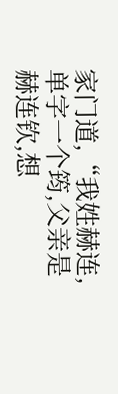家门道,“我姓赫连,单字一个筠,父亲是赫连钦,想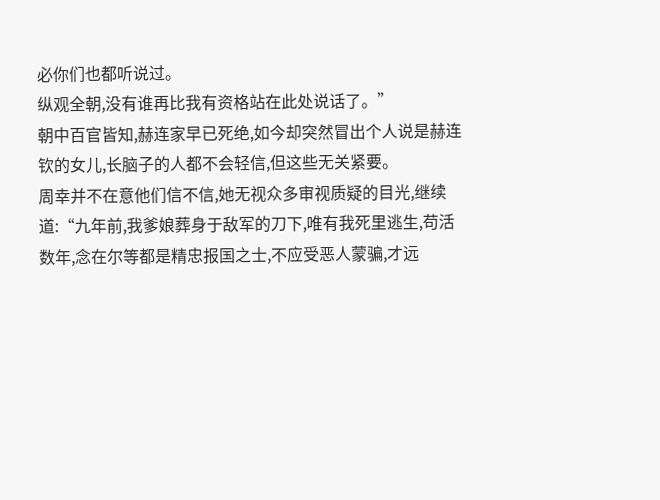必你们也都听说过。
纵观全朝,没有谁再比我有资格站在此处说话了。”
朝中百官皆知,赫连家早已死绝,如今却突然冒出个人说是赫连钦的女儿,长脑子的人都不会轻信,但这些无关紧要。
周幸并不在意他们信不信,她无视众多审视质疑的目光,继续道:“九年前,我爹娘葬身于敌军的刀下,唯有我死里逃生,苟活数年,念在尔等都是精忠报国之士,不应受恶人蒙骗,才远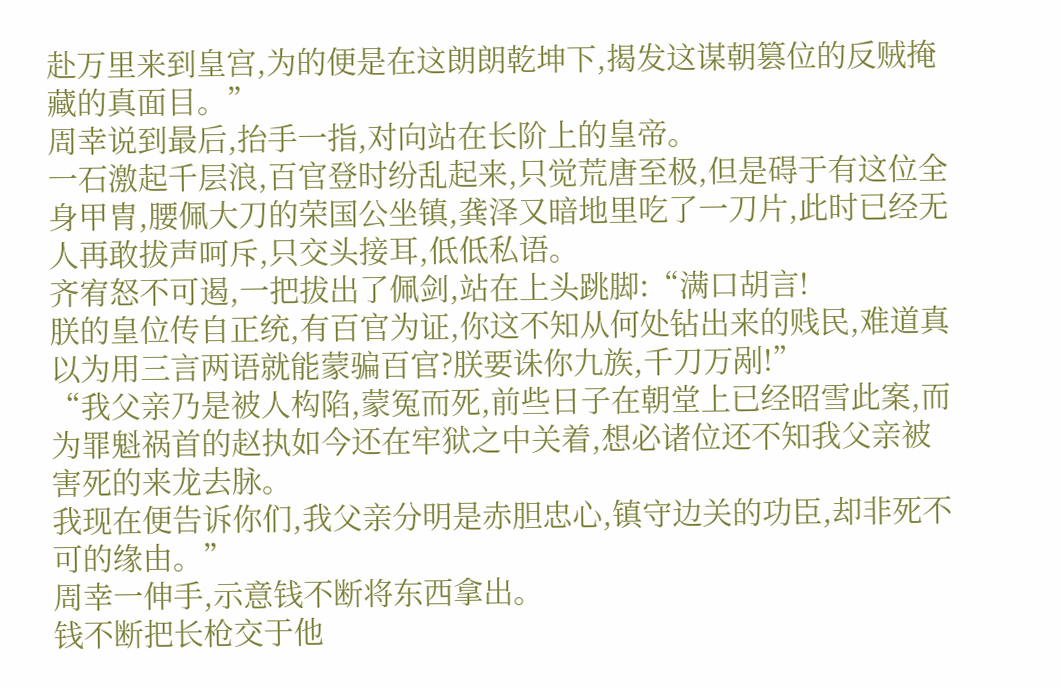赴万里来到皇宫,为的便是在这朗朗乾坤下,揭发这谋朝篡位的反贼掩藏的真面目。”
周幸说到最后,抬手一指,对向站在长阶上的皇帝。
一石激起千层浪,百官登时纷乱起来,只觉荒唐至极,但是碍于有这位全身甲胄,腰佩大刀的荣国公坐镇,龚泽又暗地里吃了一刀片,此时已经无人再敢拔声呵斥,只交头接耳,低低私语。
齐宥怒不可遏,一把拔出了佩剑,站在上头跳脚:“满口胡言!
朕的皇位传自正统,有百官为证,你这不知从何处钻出来的贱民,难道真以为用三言两语就能蒙骗百官?朕要诛你九族,千刀万剐!”
“我父亲乃是被人构陷,蒙冤而死,前些日子在朝堂上已经昭雪此案,而为罪魁祸首的赵执如今还在牢狱之中关着,想必诸位还不知我父亲被害死的来龙去脉。
我现在便告诉你们,我父亲分明是赤胆忠心,镇守边关的功臣,却非死不可的缘由。”
周幸一伸手,示意钱不断将东西拿出。
钱不断把长枪交于他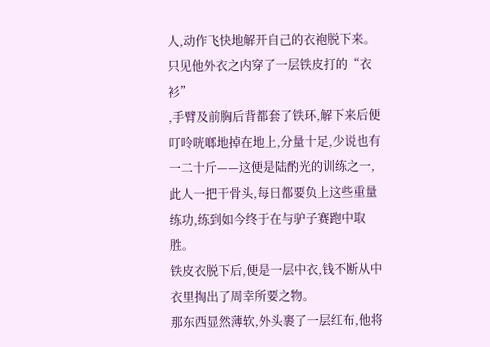人,动作飞快地解开自己的衣袍脱下来。
只见他外衣之内穿了一层铁皮打的“衣衫”
,手臂及前胸后背都套了铁环,解下来后便叮呤咣啷地掉在地上,分量十足,少说也有一二十斤——这便是陆酌光的训练之一,此人一把干骨头,每日都要负上这些重量练功,练到如今终于在与驴子赛跑中取胜。
铁皮衣脱下后,便是一层中衣,钱不断从中衣里掏出了周幸所要之物。
那东西显然薄软,外头裹了一层红布,他将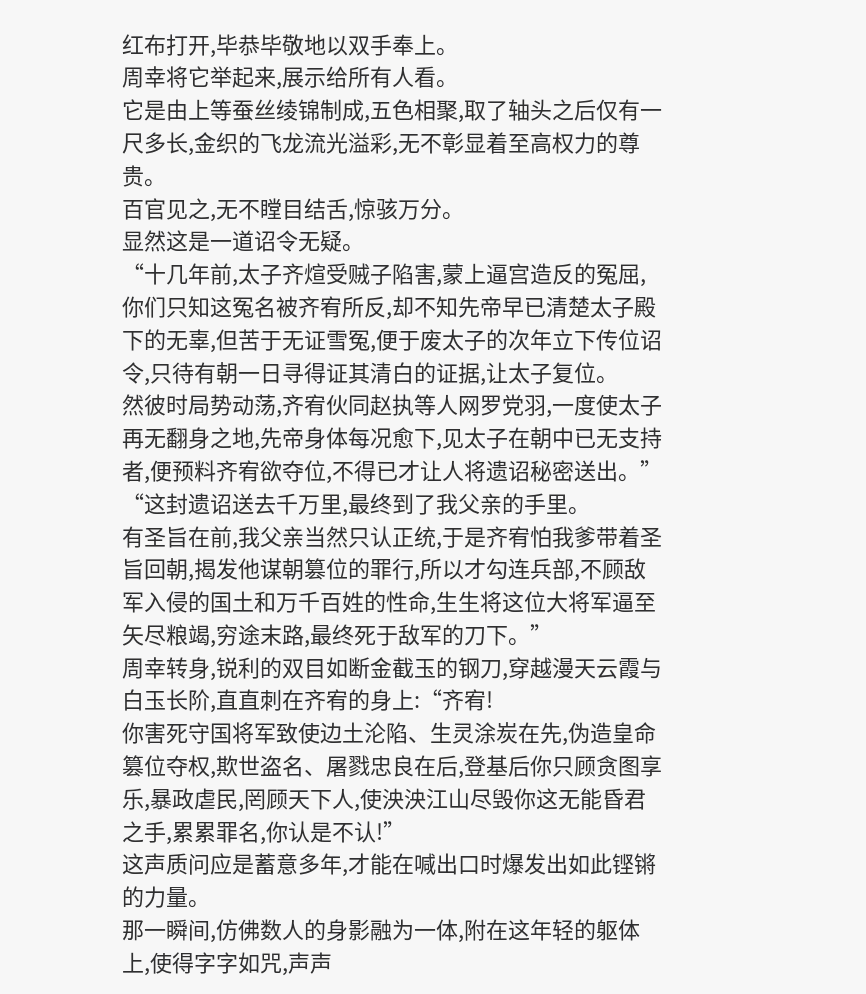红布打开,毕恭毕敬地以双手奉上。
周幸将它举起来,展示给所有人看。
它是由上等蚕丝绫锦制成,五色相聚,取了轴头之后仅有一尺多长,金织的飞龙流光溢彩,无不彰显着至高权力的尊贵。
百官见之,无不瞠目结舌,惊骇万分。
显然这是一道诏令无疑。
“十几年前,太子齐煊受贼子陷害,蒙上逼宫造反的冤屈,你们只知这冤名被齐宥所反,却不知先帝早已清楚太子殿下的无辜,但苦于无证雪冤,便于废太子的次年立下传位诏令,只待有朝一日寻得证其清白的证据,让太子复位。
然彼时局势动荡,齐宥伙同赵执等人网罗党羽,一度使太子再无翻身之地,先帝身体每况愈下,见太子在朝中已无支持者,便预料齐宥欲夺位,不得已才让人将遗诏秘密送出。”
“这封遗诏送去千万里,最终到了我父亲的手里。
有圣旨在前,我父亲当然只认正统,于是齐宥怕我爹带着圣旨回朝,揭发他谋朝篡位的罪行,所以才勾连兵部,不顾敌军入侵的国土和万千百姓的性命,生生将这位大将军逼至矢尽粮竭,穷途末路,最终死于敌军的刀下。”
周幸转身,锐利的双目如断金截玉的钢刀,穿越漫天云霞与白玉长阶,直直刺在齐宥的身上:“齐宥!
你害死守国将军致使边土沦陷、生灵涂炭在先,伪造皇命篡位夺权,欺世盗名、屠戮忠良在后,登基后你只顾贪图享乐,暴政虐民,罔顾天下人,使泱泱江山尽毁你这无能昏君之手,累累罪名,你认是不认!”
这声质问应是蓄意多年,才能在喊出口时爆发出如此铿锵的力量。
那一瞬间,仿佛数人的身影融为一体,附在这年轻的躯体上,使得字字如咒,声声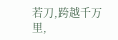若刀,跨越千万里,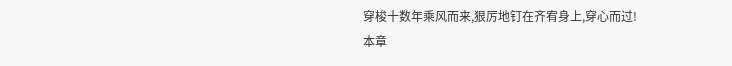穿梭十数年乘风而来,狠厉地钉在齐宥身上,穿心而过!
本章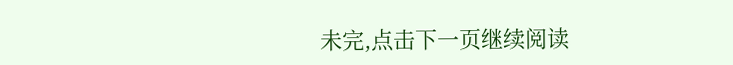未完,点击下一页继续阅读